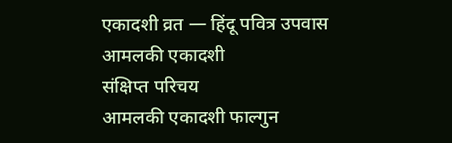एकादशी व्रत — हिंदू पवित्र उपवास
आमलकी एकादशी
संक्षिप्त परिचय
आमलकी एकादशी फाल्गुन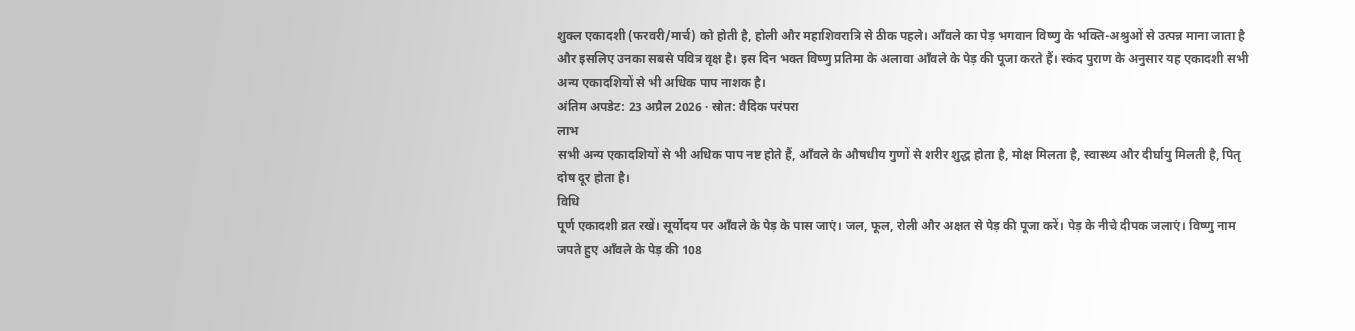शुक्ल एकादशी (फरवरी/मार्च) को होती है, होली और महाशिवरात्रि से ठीक पहले। आँवले का पेड़ भगवान विष्णु के भक्ति-अश्रुओं से उत्पन्न माना जाता है और इसलिए उनका सबसे पवित्र वृक्ष है। इस दिन भक्त विष्णु प्रतिमा के अलावा आँवले के पेड़ की पूजा करते हैं। स्कंद पुराण के अनुसार यह एकादशी सभी अन्य एकादशियों से भी अधिक पाप नाशक है।
अंतिम अपडेट: 23 अप्रैल 2026 · स्रोत: वैदिक परंपरा
लाभ
सभी अन्य एकादशियों से भी अधिक पाप नष्ट होते हैं, आँवले के औषधीय गुणों से शरीर शुद्ध होता है, मोक्ष मिलता है, स्वास्थ्य और दीर्घायु मिलती है, पितृ दोष दूर होता है।
विधि
पूर्ण एकादशी व्रत रखें। सूर्योदय पर आँवले के पेड़ के पास जाएं। जल, फूल, रोली और अक्षत से पेड़ की पूजा करें। पेड़ के नीचे दीपक जलाएं। विष्णु नाम जपते हुए आँवले के पेड़ की 108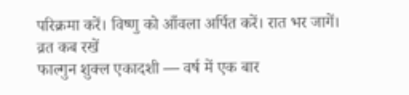परिक्रमा करें। विष्णु को आँवला अर्पित करें। रात भर जागें।
व्रत कब रखें
फाल्गुन शुक्ल एकादशी — वर्ष में एक बार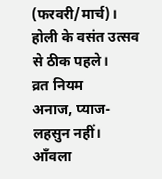(फरवरी/मार्च)। होली के वसंत उत्सव से ठीक पहले।
व्रत नियम
अनाज, प्याज-लहसुन नहीं। आँवला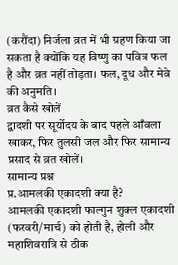(करौंदा) निर्जला व्रत में भी ग्रहण किया जा सकता है क्योंकि यह विष्णु का पवित्र फल है और व्रत नहीं तोड़ता। फल, दूध और मेवे की अनुमति।
व्रत कैसे खोलें
द्वादशी पर सूर्योदय के बाद पहले आँवला खाकर, फिर तुलसी जल और फिर सामान्य प्रसाद से व्रत खोलें।
सामान्य प्रश्न
प्र.आमलकी एकादशी क्या है?
आमलकी एकादशी फाल्गुन शुक्ल एकादशी (फरवरी/मार्च) को होती है, होली और महाशिवरात्रि से ठीक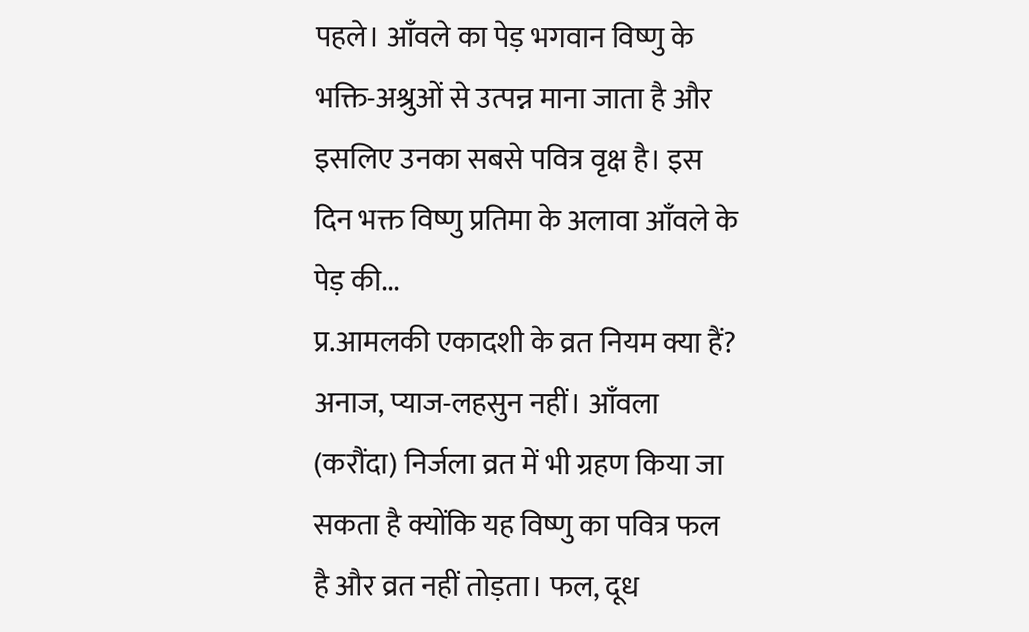पहले। आँवले का पेड़ भगवान विष्णु के भक्ति-अश्रुओं से उत्पन्न माना जाता है और इसलिए उनका सबसे पवित्र वृक्ष है। इस दिन भक्त विष्णु प्रतिमा के अलावा आँवले के पेड़ की...
प्र.आमलकी एकादशी के व्रत नियम क्या हैं?
अनाज, प्याज-लहसुन नहीं। आँवला (करौंदा) निर्जला व्रत में भी ग्रहण किया जा सकता है क्योंकि यह विष्णु का पवित्र फल है और व्रत नहीं तोड़ता। फल, दूध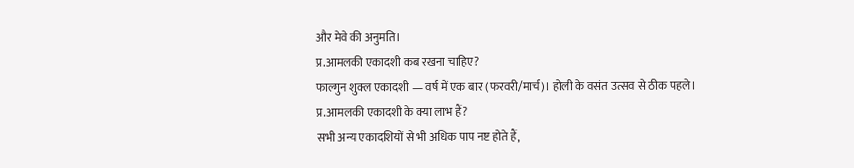और मेवे की अनुमति।
प्र.आमलकी एकादशी कब रखना चाहिए?
फाल्गुन शुक्ल एकादशी — वर्ष में एक बार (फरवरी/मार्च)। होली के वसंत उत्सव से ठीक पहले।
प्र.आमलकी एकादशी के क्या लाभ हैं?
सभी अन्य एकादशियों से भी अधिक पाप नष्ट होते हैं,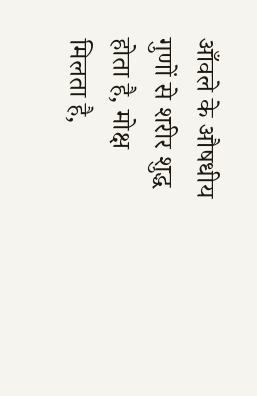आँवले के औषधीय गुणों से शरीर शुद्ध होता है, मोक्ष मिलता है,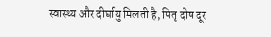स्वास्थ्य और दीर्घायु मिलती है, पितृ दोष दूर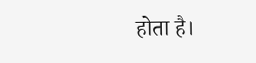होता है।